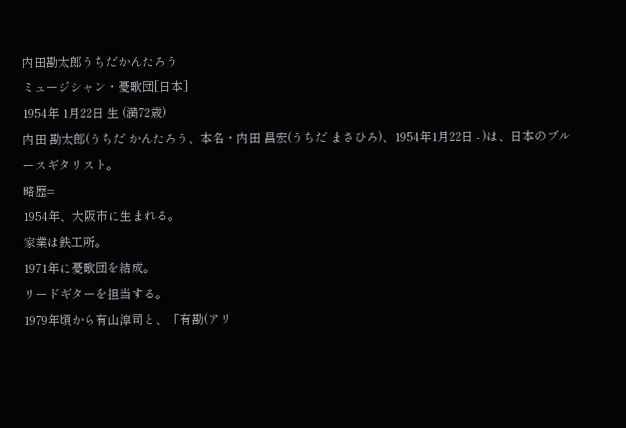内田勘太郎うちだかんたろう
ミュージシャン・憂歌団[日本]
1954年 1月22日 生 (満72歳)
内田 勘太郎(うちだ かんたろう、本名・内田 昌宏(うちだ まさひろ)、1954年1月22日 - )は、日本のブルースギタリスト。
略歴=
1954年、大阪市に生まれる。
家業は鉄工所。
1971年に憂歌団を結成。
リードギターを担当する。
1979年頃から有山淳司と、「有勘(アリ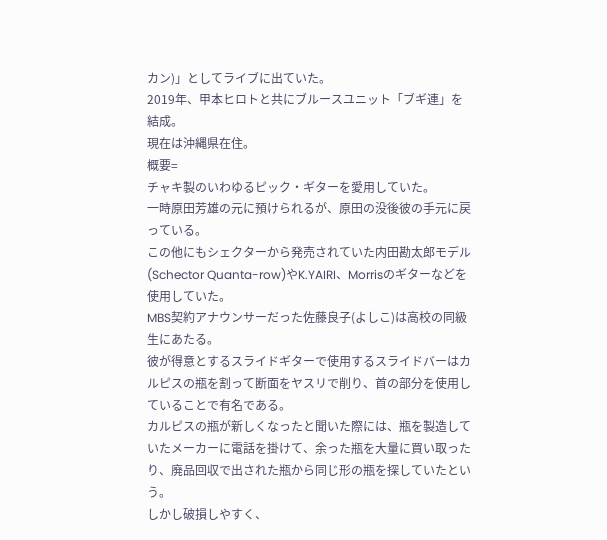カン)」としてライブに出ていた。
2019年、甲本ヒロトと共にブルースユニット「ブギ連」を結成。
現在は沖縄県在住。
概要=
チャキ製のいわゆるピック・ギターを愛用していた。
一時原田芳雄の元に預けられるが、原田の没後彼の手元に戻っている。
この他にもシェクターから発売されていた内田勘太郎モデル(Schector Quanta-row)やK.YAIRI、Morrisのギターなどを使用していた。
MBS契約アナウンサーだった佐藤良子(よしこ)は高校の同級生にあたる。
彼が得意とするスライドギターで使用するスライドバーはカルピスの瓶を割って断面をヤスリで削り、首の部分を使用していることで有名である。
カルピスの瓶が新しくなったと聞いた際には、瓶を製造していたメーカーに電話を掛けて、余った瓶を大量に買い取ったり、廃品回収で出された瓶から同じ形の瓶を探していたという。
しかし破損しやすく、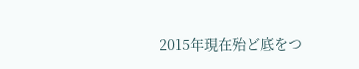2015年現在殆ど底をつ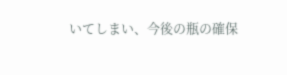いてしまい、今後の瓶の確保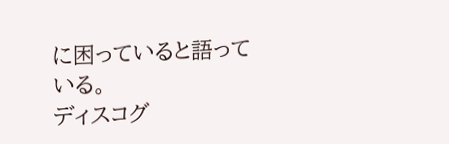に困っていると語っている。
ディスコグ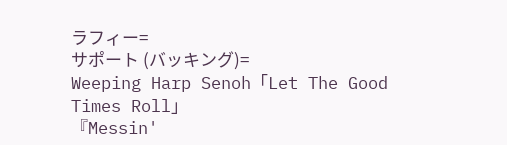ラフィー=
サポート (バッキング)=
Weeping Harp Senoh「Let The Good Times Roll」
『Messin'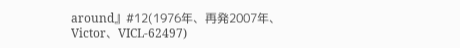around』#12(1976年、再発2007年、Victor、VICL-62497)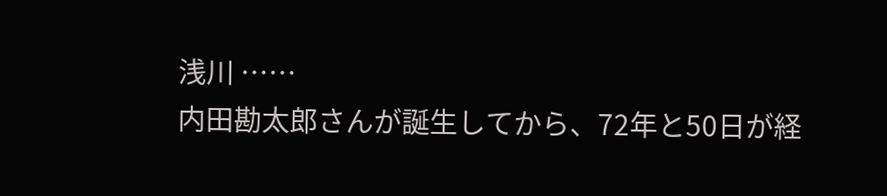浅川 ……
内田勘太郎さんが誕生してから、72年と50日が経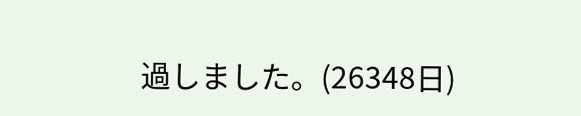過しました。(26348日)